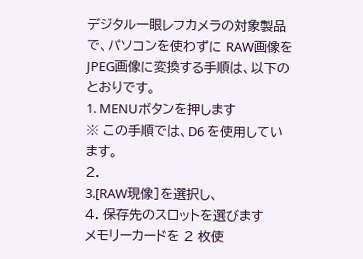デジタル一眼レフカメラの対象製品で、パソコンを使わずに RAW画像を JPEG画像に変換する手順は、以下のとおりです。
1. MENUボタンを押します
※ この手順では、D6 を使用しています。
2.
3.[RAW現像]を選択し、
4. 保存先のスロットを選びます
メモリーカードを 2 枚使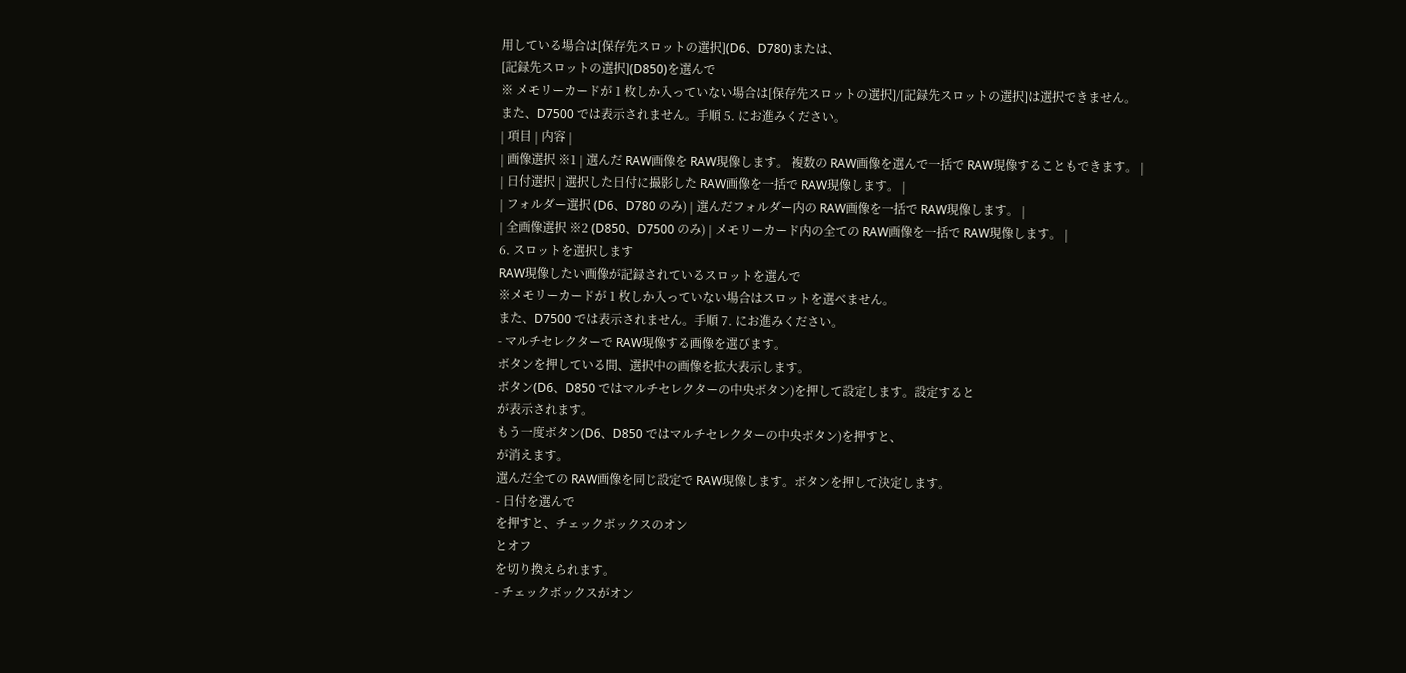用している場合は[保存先スロットの選択](D6、D780)または、
[記録先スロットの選択](D850)を選んで
※ メモリーカードが 1 枚しか入っていない場合は[保存先スロットの選択]/[記録先スロットの選択]は選択できません。
また、D7500 では表示されません。手順 5. にお進みください。
| 項目 | 内容 |
| 画像選択 ※1 | 選んだ RAW画像を RAW現像します。 複数の RAW画像を選んで一括で RAW現像することもできます。 |
| 日付選択 | 選択した日付に撮影した RAW画像を一括で RAW現像します。 |
| フォルダー選択 (D6、D780 のみ) | 選んだフォルダー内の RAW画像を一括で RAW現像します。 |
| 全画像選択 ※2 (D850、D7500 のみ) | メモリーカード内の全ての RAW画像を一括で RAW現像します。 |
6. スロットを選択します
RAW現像したい画像が記録されているスロットを選んで
※メモリーカードが 1 枚しか入っていない場合はスロットを選べません。
また、D7500 では表示されません。手順 7. にお進みください。
- マルチセレクターで RAW現像する画像を選びます。
ボタンを押している間、選択中の画像を拡大表示します。
ボタン(D6、D850 ではマルチセレクターの中央ボタン)を押して設定します。設定すると
が表示されます。
もう一度ボタン(D6、D850 ではマルチセレクターの中央ボタン)を押すと、
が消えます。
選んだ全ての RAW画像を同じ設定で RAW現像します。ボタンを押して決定します。
- 日付を選んで
を押すと、チェックボックスのオン
とオフ
を切り換えられます。
- チェックボックスがオン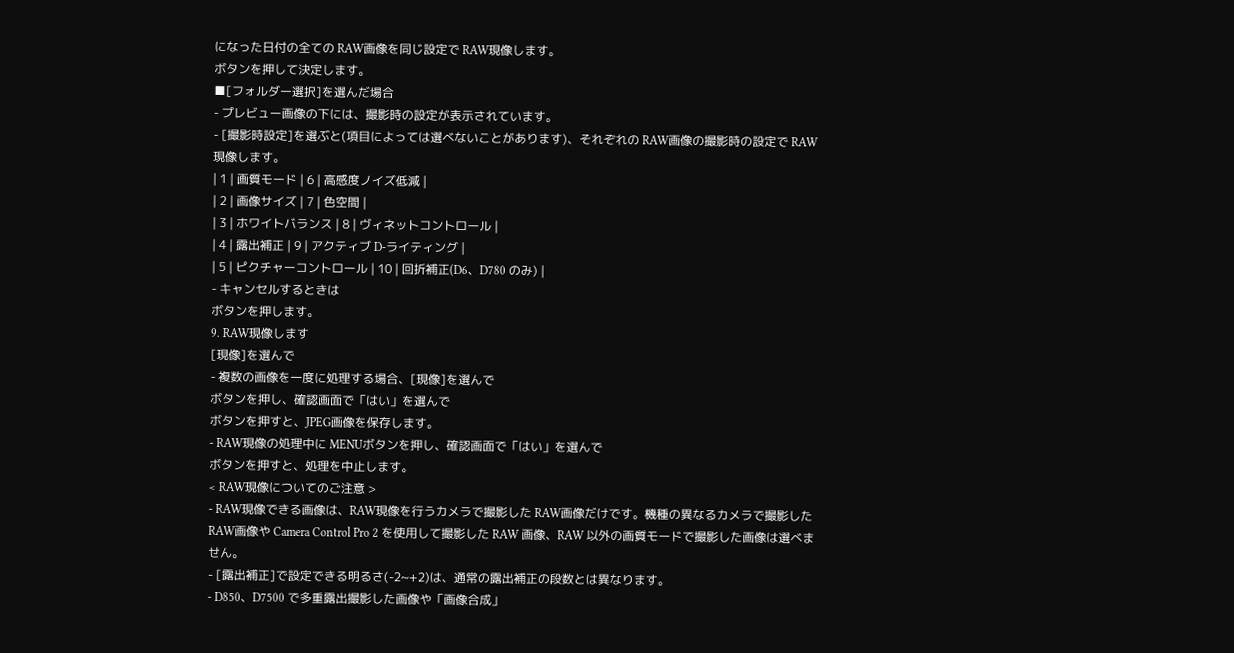になった日付の全ての RAW画像を同じ設定で RAW現像します。
ボタンを押して決定します。
■[フォルダー選択]を選んだ場合
- プレビュー画像の下には、撮影時の設定が表示されています。
- [撮影時設定]を選ぶと(項目によっては選べないことがあります)、それぞれの RAW画像の撮影時の設定で RAW現像します。
| 1 | 画質モード | 6 | 高感度ノイズ低減 |
| 2 | 画像サイズ | 7 | 色空間 |
| 3 | ホワイトバランス | 8 | ヴィネットコントロール |
| 4 | 露出補正 | 9 | アクティブ D-ライティング |
| 5 | ピクチャーコントロール | 10 | 回折補正(D6、D780 のみ) |
- キャンセルするときは
ボタンを押します。
9. RAW現像します
[現像]を選んで
- 複数の画像を一度に処理する場合、[現像]を選んで
ボタンを押し、確認画面で「はい」を選んで
ボタンを押すと、JPEG画像を保存します。
- RAW現像の処理中に MENUボタンを押し、確認画面で「はい」を選んで
ボタンを押すと、処理を中止します。
< RAW現像についてのご注意 >
- RAW現像できる画像は、RAW現像を行うカメラで撮影した RAW画像だけです。機種の異なるカメラで撮影した RAW画像や Camera Control Pro 2 を使用して撮影した RAW 画像、RAW 以外の画質モードで撮影した画像は選べません。
- [露出補正]で設定できる明るさ(-2~+2)は、通常の露出補正の段数とは異なります。
- D850、D7500 で多重露出撮影した画像や「画像合成」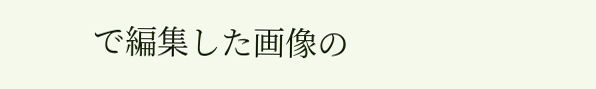で編集した画像の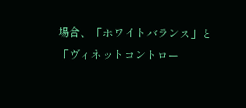場合、「ホワイトバランス」と「ヴィネットコントロー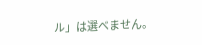ル」は選べません。